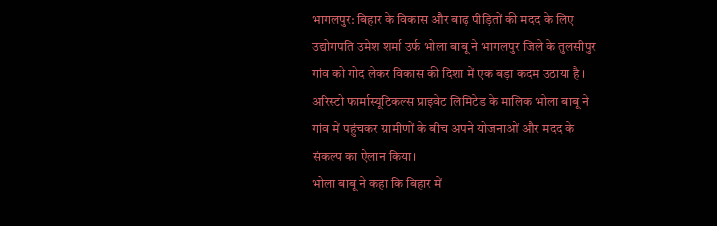भागलपुर: बिहार के विकास और बाढ़ पीड़ितों की मदद के लिए उद्योगपति उमेश शर्मा उर्फ भोला बाबू ने भागलपुर जिले के तुलसीपुर गांव को गोद लेकर विकास की दिशा में एक बड़ा कदम उठाया है । अरिस्टो फार्मास्यूटिकल्स प्राइवेट लिमिटेड के मालिक भोला बाबू ने गांव में पहुंचकर ग्रामीणों के बीच अपने योजनाओं और मदद के संकल्प का ऐलान किया।
भोला बाबू ने कहा कि बिहार में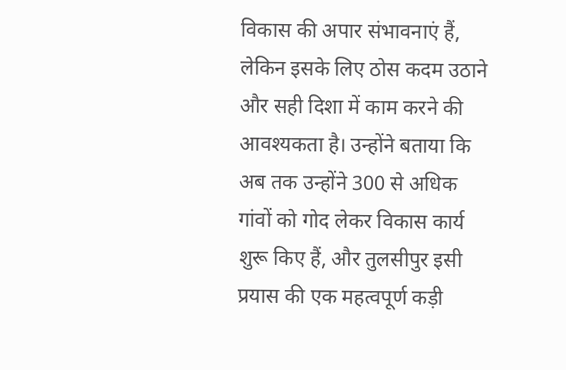विकास की अपार संभावनाएं हैं, लेकिन इसके लिए ठोस कदम उठाने और सही दिशा में काम करने की आवश्यकता है। उन्होंने बताया कि अब तक उन्होंने 300 से अधिक गांवों को गोद लेकर विकास कार्य शुरू किए हैं, और तुलसीपुर इसी प्रयास की एक महत्वपूर्ण कड़ी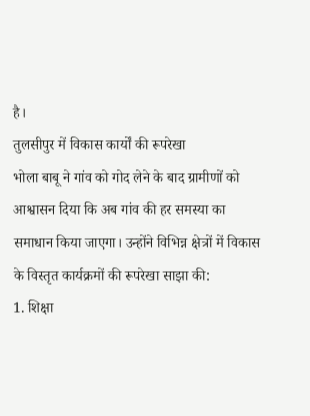है।
तुलसीपुर में विकास कार्यों की रूपरेखा
भोला बाबू ने गांव को गोद लेने के बाद ग्रामीणों को आश्वासन दिया कि अब गांव की हर समस्या का समाधान किया जाएगा। उन्होंने विभिन्न क्षेत्रों में विकास के विस्तृत कार्यक्रमों की रूपरेखा साझा की:
1. शिक्षा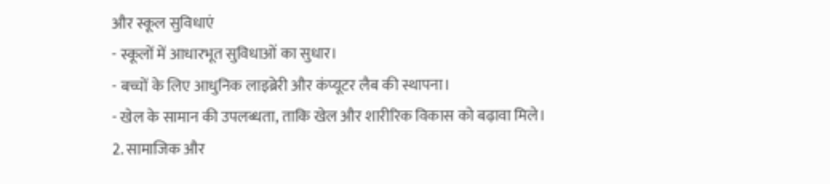और स्कूल सुविधाएं
- स्कूलों में आधारभूत सुविधाओं का सुधार।
- बच्चों के लिए आधुनिक लाइब्रेरी और कंप्यूटर लैब की स्थापना।
- खेल के सामान की उपलब्धता, ताकि खेल और शारीरिक विकास को बढ़ावा मिले।
2. सामाजिक और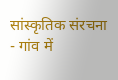सांस्कृतिक संरचना
- गांव में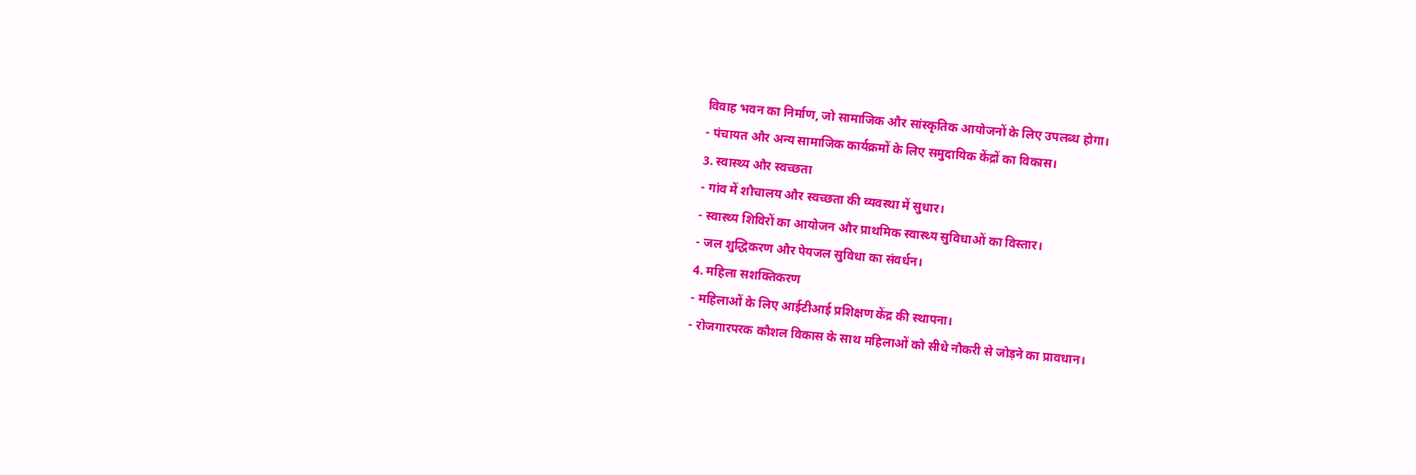विवाह भवन का निर्माण, जो सामाजिक और सांस्कृतिक आयोजनों के लिए उपलब्ध होगा।
- पंचायत और अन्य सामाजिक कार्यक्रमों के लिए समुदायिक केंद्रों का विकास।
3. स्वास्थ्य और स्वच्छता
- गांव में शौचालय और स्वच्छता की व्यवस्था में सुधार।
- स्वास्थ्य शिविरों का आयोजन और प्राथमिक स्वास्थ्य सुविधाओं का विस्तार।
- जल शुद्धिकरण और पेयजल सुविधा का संवर्धन।
4. महिला सशक्तिकरण
- महिलाओं के लिए आईटीआई प्रशिक्षण केंद्र की स्थापना।
- रोजगारपरक कौशल विकास के साथ महिलाओं को सीधे नौकरी से जोड़ने का प्रावधान।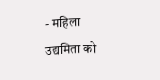- महिला उद्यमिता को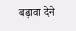बढ़ावा देने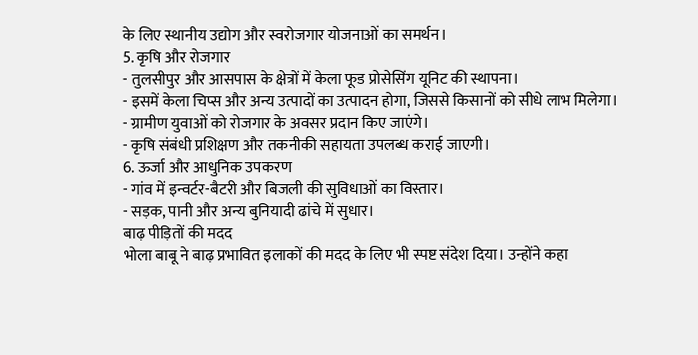के लिए स्थानीय उद्योग और स्वरोजगार योजनाओं का समर्थन।
5. कृषि और रोजगार
- तुलसीपुर और आसपास के क्षेत्रों में केला फूड प्रोसेसिंग यूनिट की स्थापना।
- इसमें केला चिप्स और अन्य उत्पादों का उत्पादन होगा, जिससे किसानों को सीधे लाभ मिलेगा।
- ग्रामीण युवाओं को रोजगार के अवसर प्रदान किए जाएंगे।
- कृषि संबंधी प्रशिक्षण और तकनीकी सहायता उपलब्ध कराई जाएगी।
6. ऊर्जा और आधुनिक उपकरण
- गांव में इन्वर्टर-बैटरी और बिजली की सुविधाओं का विस्तार।
- सड़क, पानी और अन्य बुनियादी ढांचे में सुधार।
बाढ़ पीड़ितों की मदद
भोला बाबू ने बाढ़ प्रभावित इलाकों की मदद के लिए भी स्पष्ट संदेश दिया। उन्होंने कहा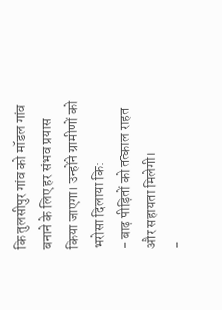कि तुलसीपुर गांव को मॉडल गांव बनाने के लिए हर संभव प्रयास किया जाएगा। उन्होंने ग्रामीणों को भरोसा दिलाया कि:
- बाढ़ पीड़ितों को तत्काल राहत और सहायता मिलेगी।
-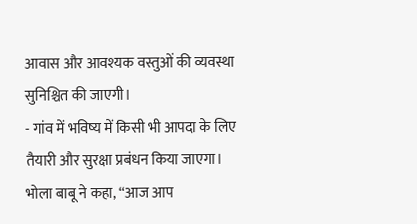आवास और आवश्यक वस्तुओं की व्यवस्था सुनिश्चित की जाएगी।
- गांव में भविष्य में किसी भी आपदा के लिए तैयारी और सुरक्षा प्रबंधन किया जाएगा।
भोला बाबू ने कहा, “आज आप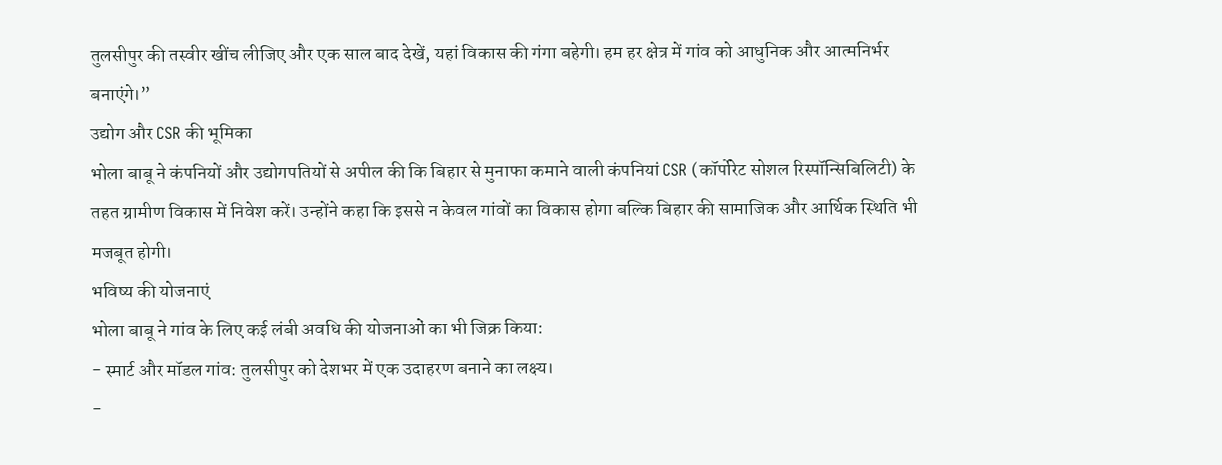तुलसीपुर की तस्वीर खींच लीजिए और एक साल बाद देखें, यहां विकास की गंगा बहेगी। हम हर क्षेत्र में गांव को आधुनिक और आत्मनिर्भर बनाएंगे।”
उद्योग और CSR की भूमिका
भोला बाबू ने कंपनियों और उद्योगपतियों से अपील की कि बिहार से मुनाफा कमाने वाली कंपनियां CSR (कॉर्पोरेट सोशल रिस्पॉन्सिबिलिटी) के तहत ग्रामीण विकास में निवेश करें। उन्होंने कहा कि इससे न केवल गांवों का विकास होगा बल्कि बिहार की सामाजिक और आर्थिक स्थिति भी मजबूत होगी।
भविष्य की योजनाएं
भोला बाबू ने गांव के लिए कई लंबी अवधि की योजनाओं का भी जिक्र किया:
- स्मार्ट और मॉडल गांव: तुलसीपुर को देशभर में एक उदाहरण बनाने का लक्ष्य।
-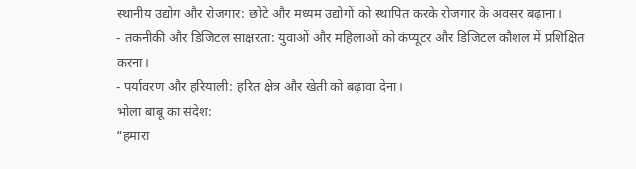स्थानीय उद्योग और रोजगार: छोटे और मध्यम उद्योगों को स्थापित करके रोजगार के अवसर बढ़ाना।
- तकनीकी और डिजिटल साक्षरता: युवाओं और महिलाओं को कंप्यूटर और डिजिटल कौशल में प्रशिक्षित करना।
- पर्यावरण और हरियाली: हरित क्षेत्र और खेती को बढ़ावा देना।
भोला बाबू का संदेश:
“हमारा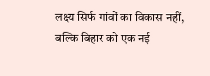लक्ष्य सिर्फ गांवों का विकास नहीं, बल्कि बिहार को एक नई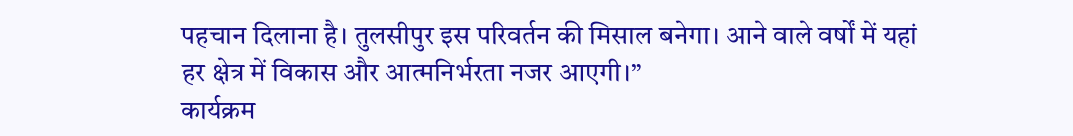पहचान दिलाना है। तुलसीपुर इस परिवर्तन की मिसाल बनेगा। आने वाले वर्षों में यहां हर क्षेत्र में विकास और आत्मनिर्भरता नजर आएगी।”
कार्यक्रम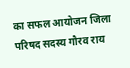का सफल आयोजन जिला परिषद सदस्य गौरव राय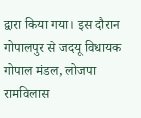द्वारा किया गया। इस दौरान गोपालपुर से जदयू विधायक गोपाल मंडल, लोजपा रामविलास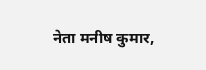नेता मनीष कुमार,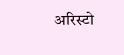अरिस्टो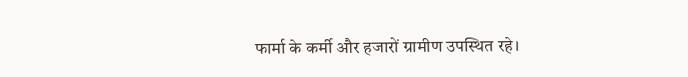फार्मा के कर्मी और हजारों ग्रामीण उपस्थित रहे।